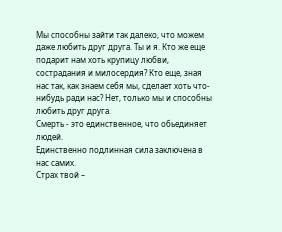Мы способны зайти так далеко, что можем даже любить друг друга. Ты и я. Кто же еще подарит нам хоть крупицу любви, сострадания и милосердия? Кто еще, зная нас так, как знаем себя мы, сделает хоть что-нибудь ради нас? Нет, только мы и способны любить друг друга.
Смерть - это единственное, что обьединяет людей.
Единственно подлинная сила заключена в нас самих.
Страх твой –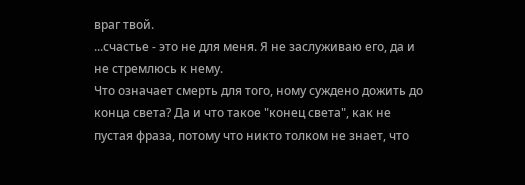враг твой.
...счастье - это не для меня. Я не заслуживаю его, да и не стремлюсь к нему.
Что означает смерть для того, ному суждено дожить до конца света? Да и что такое "конец света", как не пустая фраза, потому что никто толком не знает, что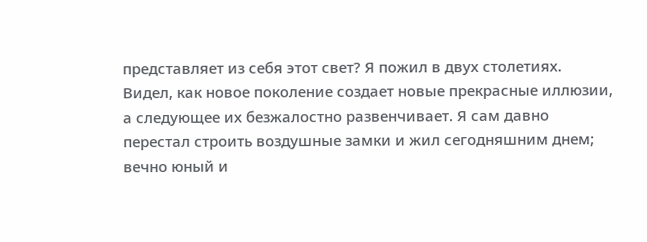представляет из себя этот свет? Я пожил в двух столетиях. Видел, как новое поколение создает новые прекрасные иллюзии, а следующее их безжалостно развенчивает. Я сам давно перестал строить воздушные замки и жил сегодняшним днем; вечно юный и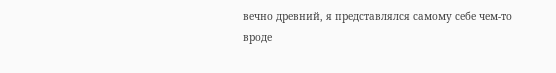вечно древний, я представлялся самому себе чем-то вроде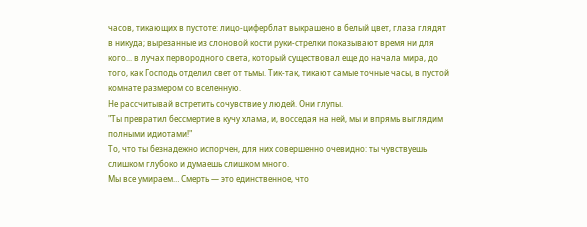часов, тикающих в пустоте: лицо-циферблат выкрашено в белый цвет, глаза глядят в никуда; вырезанные из слоновой кости руки-стрелки показывают время ни для кого... в лучах первородного света, который существовал еще до начала мира, до того, как Господь отделил свет от тьмы. Тик-так, тикают самые точные часы, в пустой комнате размером со вселенную.
Не рассчитывай встретить сочувствие у людей. Они глупы.
"Ты превратил бессмертие в кучу хлама, и, восседая на ней, мы и впрямь выглядим полными идиотами!"
То, что ты безнадежно испорчен, для них совершенно очевидно: ты чувствуешь слишком глубоко и думаешь слишком много.
Мы все умираем… Смерть — это единственное, что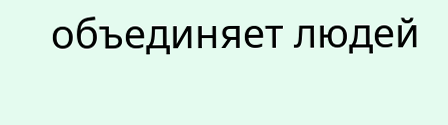объединяет людей